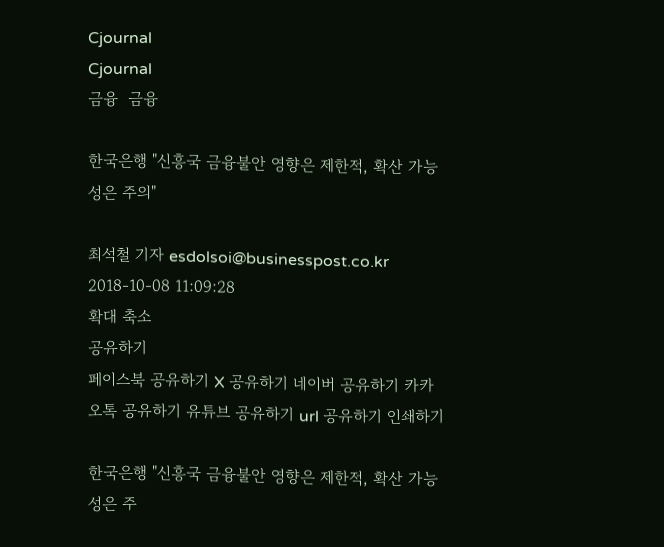Cjournal
Cjournal
금융  금융

한국은행 "신흥국 금융불안 영향은 제한적, 확산 가능성은 주의"

최석철 기자 esdolsoi@businesspost.co.kr 2018-10-08 11:09:28
확대 축소
공유하기
페이스북 공유하기 X 공유하기 네이버 공유하기 카카오톡 공유하기 유튜브 공유하기 url 공유하기 인쇄하기

한국은행 "신흥국 금융불안 영향은 제한적, 확산 가능성은 주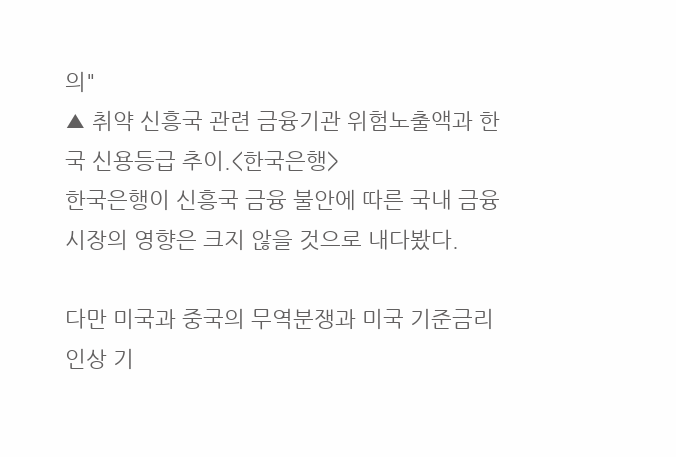의"
▲ 취약 신흥국 관련 금융기관 위험노출액과 한국 신용등급 추이.<한국은행>
한국은행이 신흥국 금융 불안에 따른 국내 금융시장의 영향은 크지 않을 것으로 내다봤다.

다만 미국과 중국의 무역분쟁과 미국 기준금리 인상 기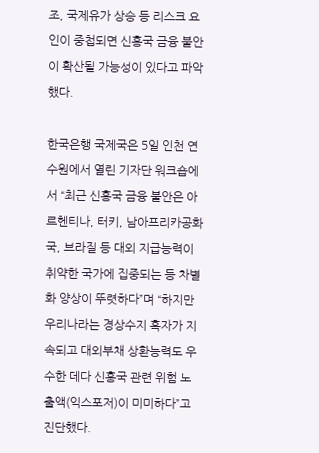조, 국제유가 상승 등 리스크 요인이 중첩되면 신흥국 금융 불안이 확산될 가능성이 있다고 파악했다.

한국은행 국제국은 5일 인천 연수원에서 열린 기자단 워크숍에서 “최근 신흥국 금융 불안은 아르헨티나, 터키, 남아프리카공화국, 브라질 등 대외 지급능력이 취약한 국가에 집중되는 등 차별화 양상이 뚜렷하다”며 “하지만 우리나라는 경상수지 흑자가 지속되고 대외부채 상환능력도 우수한 데다 신흥국 관련 위험 노출액(익스포저)이 미미하다”고 진단했다.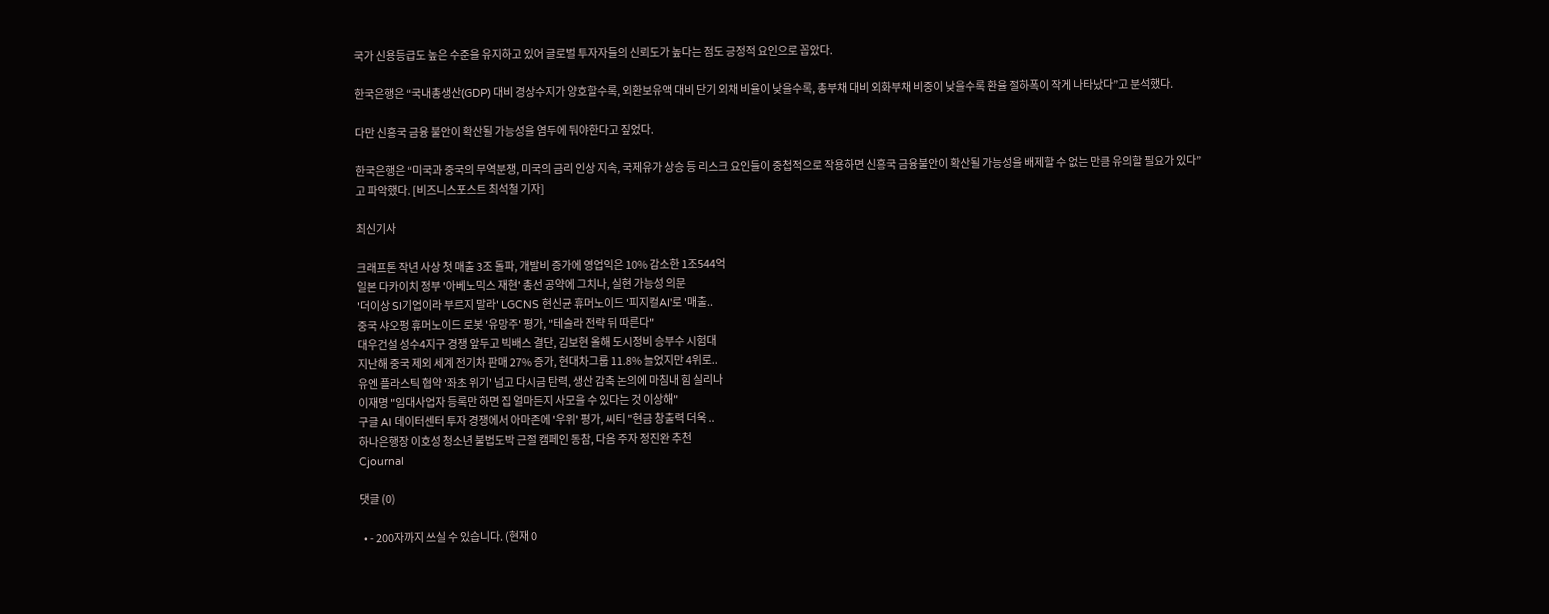국가 신용등급도 높은 수준을 유지하고 있어 글로벌 투자자들의 신뢰도가 높다는 점도 긍정적 요인으로 꼽았다.

한국은행은 “국내총생산(GDP) 대비 경상수지가 양호할수록, 외환보유액 대비 단기 외채 비율이 낮을수록, 총부채 대비 외화부채 비중이 낮을수록 환율 절하폭이 작게 나타났다”고 분석했다.

다만 신흥국 금융 불안이 확산될 가능성을 염두에 둬야한다고 짚었다.

한국은행은 “미국과 중국의 무역분쟁, 미국의 금리 인상 지속, 국제유가 상승 등 리스크 요인들이 중첩적으로 작용하면 신흥국 금융불안이 확산될 가능성을 배제할 수 없는 만큼 유의할 필요가 있다”고 파악했다. [비즈니스포스트 최석철 기자]

최신기사

크래프톤 작년 사상 첫 매출 3조 돌파, 개발비 증가에 영업익은 10% 감소한 1조544억
일본 다카이치 정부 '아베노믹스 재현' 총선 공약에 그치나, 실현 가능성 의문
'더이상 SI기업이라 부르지 말라' LGCNS 현신균 휴머노이드 '피지컬AI'로 '매출..
중국 샤오펑 휴머노이드 로봇 '유망주' 평가, "테슬라 전략 뒤 따른다"
대우건설 성수4지구 경쟁 앞두고 빅배스 결단, 김보현 올해 도시정비 승부수 시험대
지난해 중국 제외 세계 전기차 판매 27% 증가, 현대차그룹 11.8% 늘었지만 4위로..
유엔 플라스틱 협약 '좌초 위기' 넘고 다시금 탄력, 생산 감축 논의에 마침내 힘 실리나
이재명 "임대사업자 등록만 하면 집 얼마든지 사모을 수 있다는 것 이상해"
구글 AI 데이터센터 투자 경쟁에서 아마존에 '우위' 평가, 씨티 "현금 창출력 더욱 ..
하나은행장 이호성 청소년 불법도박 근절 캠페인 동참, 다음 주자 정진완 추천
Cjournal

댓글 (0)

  • - 200자까지 쓰실 수 있습니다. (현재 0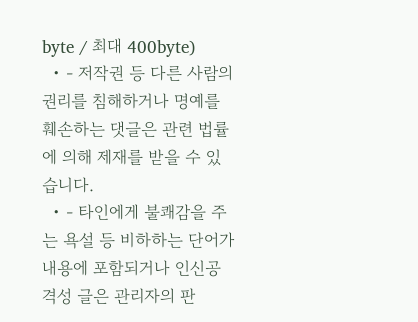byte / 최대 400byte)
  • - 저작권 등 다른 사람의 권리를 침해하거나 명예를 훼손하는 댓글은 관련 법률에 의해 제재를 받을 수 있습니다.
  • - 타인에게 불쾌감을 주는 욕설 등 비하하는 단어가 내용에 포함되거나 인신공격성 글은 관리자의 판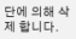단에 의해 삭제 합니다.